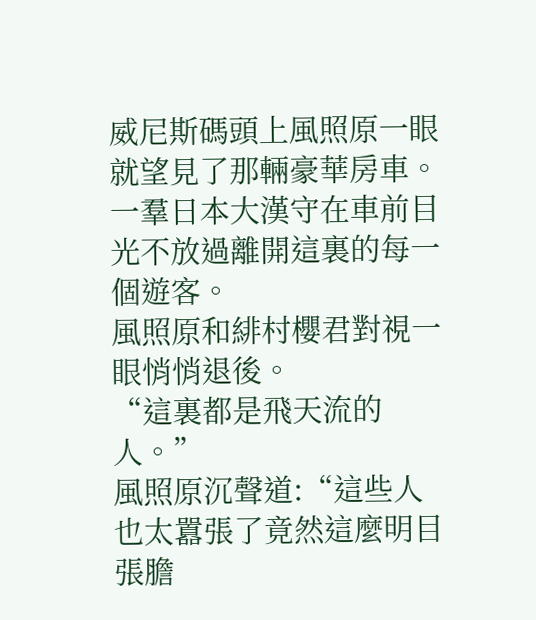威尼斯碼頭上風照原一眼就望見了那輛豪華房車。
一羣日本大漢守在車前目光不放過離開這裏的每一個遊客。
風照原和緋村櫻君對視一眼悄悄退後。
“這裏都是飛天流的人。”
風照原沉聲道:“這些人也太囂張了竟然這麼明目張膽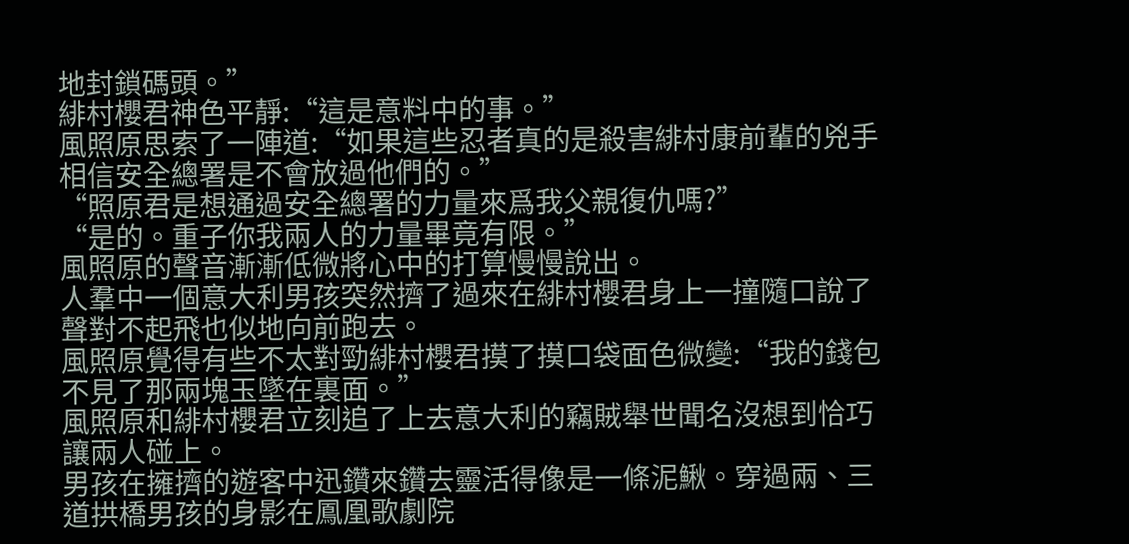地封鎖碼頭。”
緋村櫻君神色平靜:“這是意料中的事。”
風照原思索了一陣道:“如果這些忍者真的是殺害緋村康前輩的兇手相信安全總署是不會放過他們的。”
“照原君是想通過安全總署的力量來爲我父親復仇嗎?”
“是的。重子你我兩人的力量畢竟有限。”
風照原的聲音漸漸低微將心中的打算慢慢說出。
人羣中一個意大利男孩突然擠了過來在緋村櫻君身上一撞隨口說了聲對不起飛也似地向前跑去。
風照原覺得有些不太對勁緋村櫻君摸了摸口袋面色微變:“我的錢包不見了那兩塊玉墜在裏面。”
風照原和緋村櫻君立刻追了上去意大利的竊賊舉世聞名沒想到恰巧讓兩人碰上。
男孩在擁擠的遊客中迅鑽來鑽去靈活得像是一條泥鰍。穿過兩、三道拱橋男孩的身影在鳳凰歌劇院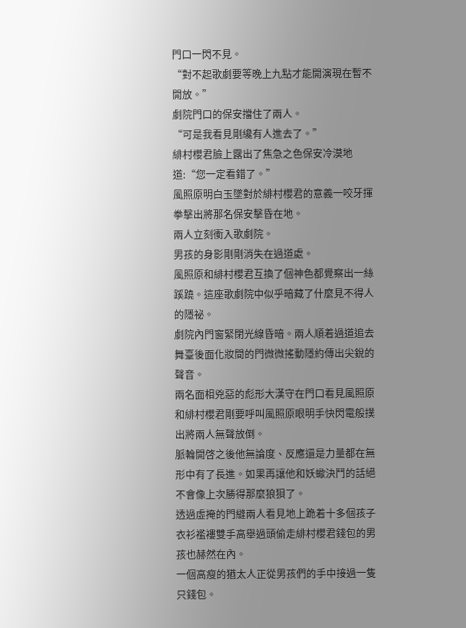門口一閃不見。
“對不起歌劇要等晚上九點才能開演現在暫不開放。”
劇院門口的保安擋住了兩人。
“可是我看見剛纔有人進去了。”
緋村櫻君臉上露出了焦急之色保安冷漠地道:“您一定看錯了。”
風照原明白玉墜對於緋村櫻君的意義一咬牙揮拳擊出將那名保安擊昏在地。
兩人立刻衝入歌劇院。
男孩的身影剛剛消失在過道處。
風照原和緋村櫻君互換了個神色都覺察出一絲蹊蹺。這座歌劇院中似乎暗藏了什麼見不得人的隱祕。
劇院內門窗緊閉光線昏暗。兩人順着過道追去舞臺後面化妝間的門微微搖動隱約傳出尖銳的聲音。
兩名面相兇惡的彪形大漢守在門口看見風照原和緋村櫻君剛要呼叫風照原眼明手快閃電般撲出將兩人無聲放倒。
脈輪開啓之後他無論度、反應還是力量都在無形中有了長進。如果再讓他和妖蠍決鬥的話絕不會像上次勝得那麼狼狽了。
透過虛掩的門縫兩人看見地上跪着十多個孩子衣衫襤褸雙手高舉過頭偷走緋村櫻君錢包的男孩也赫然在內。
一個高瘦的猶太人正從男孩們的手中接過一隻只錢包。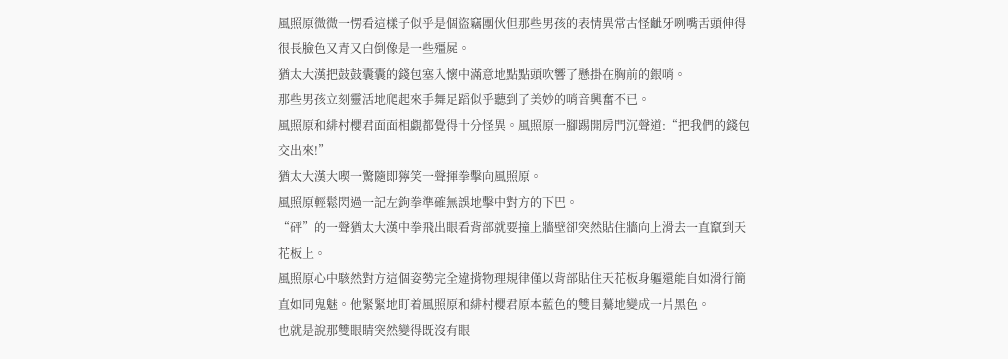風照原微微一愣看這樣子似乎是個盜竊團伙但那些男孩的表情異常古怪齜牙咧嘴舌頭伸得很長臉色又青又白倒像是一些殭屍。
猶太大漢把鼓鼓囊囊的錢包塞入懷中滿意地點點頭吹響了懸掛在胸前的銀哨。
那些男孩立刻靈活地爬起來手舞足蹈似乎聽到了美妙的哨音興奮不已。
風照原和緋村櫻君面面相覷都覺得十分怪異。風照原一腳踢開房門沉聲道:“把我們的錢包交出來!”
猶太大漢大喫一驚隨即獰笑一聲揮拳擊向風照原。
風照原輕鬆閃過一記左鉤拳準確無誤地擊中對方的下巴。
“砰”的一聲猶太大漢中拳飛出眼看背部就要撞上牆壁卻突然貼住牆向上滑去一直竄到天花板上。
風照原心中駭然對方這個姿勢完全違揹物理規律僅以背部貼住天花板身軀還能自如滑行簡直如同鬼魅。他緊緊地盯着風照原和緋村櫻君原本藍色的雙目驀地變成一片黑色。
也就是說那雙眼睛突然變得既沒有眼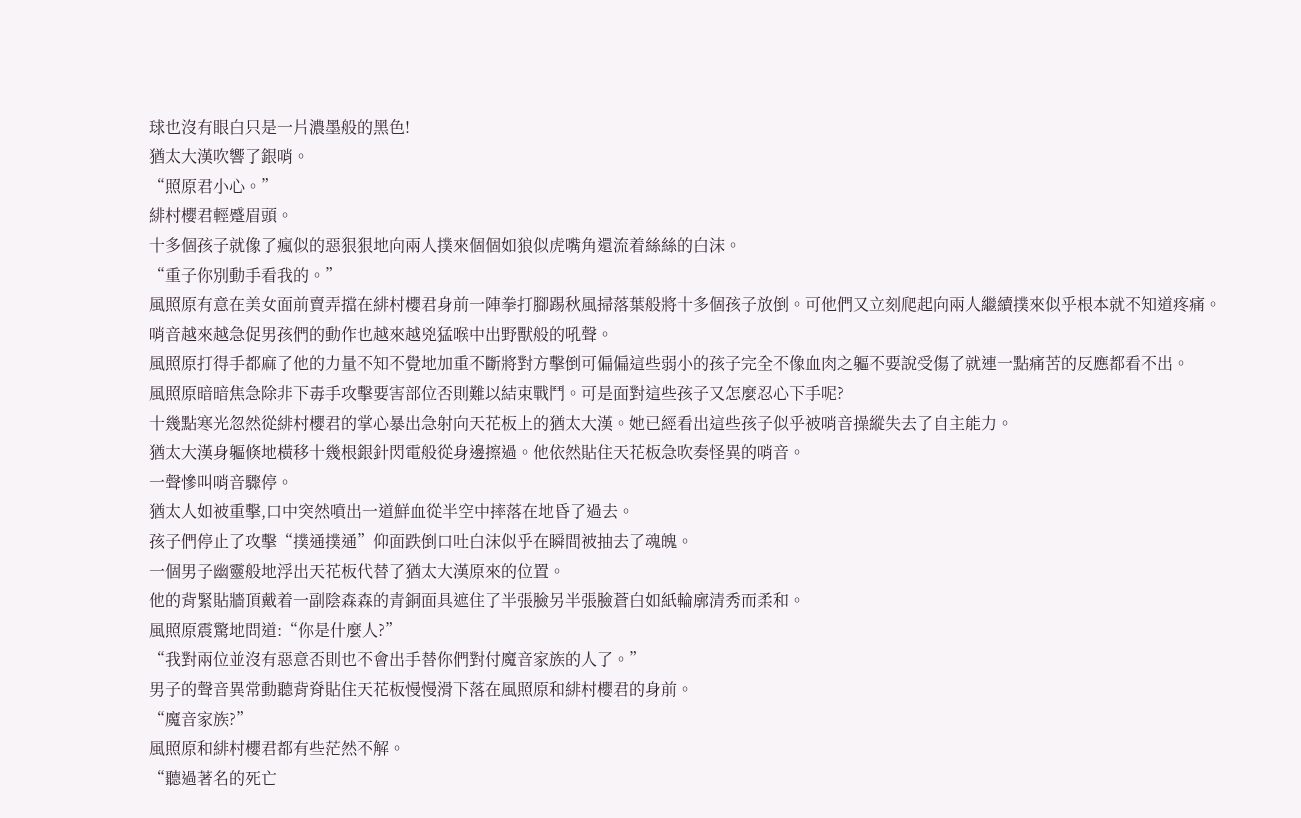球也沒有眼白只是一片濃墨般的黑色!
猶太大漢吹響了銀哨。
“照原君小心。”
緋村櫻君輕蹙眉頭。
十多個孩子就像了瘋似的惡狠狠地向兩人撲來個個如狼似虎嘴角還流着絲絲的白沫。
“重子你別動手看我的。”
風照原有意在美女面前賣弄擋在緋村櫻君身前一陣拳打腳踢秋風掃落葉般將十多個孩子放倒。可他們又立刻爬起向兩人繼續撲來似乎根本就不知道疼痛。
哨音越來越急促男孩們的動作也越來越兇猛喉中出野獸般的吼聲。
風照原打得手都麻了他的力量不知不覺地加重不斷將對方擊倒可偏偏這些弱小的孩子完全不像血肉之軀不要說受傷了就連一點痛苦的反應都看不出。
風照原暗暗焦急除非下毒手攻擊要害部位否則難以結束戰鬥。可是面對這些孩子又怎麼忍心下手呢?
十幾點寒光忽然從緋村櫻君的掌心暴出急射向天花板上的猶太大漢。她已經看出這些孩子似乎被哨音操縱失去了自主能力。
猶太大漢身軀倏地橫移十幾根銀針閃電般從身邊擦過。他依然貼住天花板急吹奏怪異的哨音。
一聲慘叫哨音驟停。
猶太人如被重擊,口中突然噴出一道鮮血從半空中摔落在地昏了過去。
孩子們停止了攻擊“撲通撲通”仰面跌倒口吐白沫似乎在瞬間被抽去了魂魄。
一個男子幽靈般地浮出天花板代替了猶太大漢原來的位置。
他的背緊貼牆頂戴着一副陰森森的青銅面具遮住了半張臉另半張臉蒼白如紙輪廓清秀而柔和。
風照原震驚地問道:“你是什麼人?”
“我對兩位並沒有惡意否則也不會出手替你們對付魔音家族的人了。”
男子的聲音異常動聽背脊貼住天花板慢慢滑下落在風照原和緋村櫻君的身前。
“魔音家族?”
風照原和緋村櫻君都有些茫然不解。
“聽過著名的死亡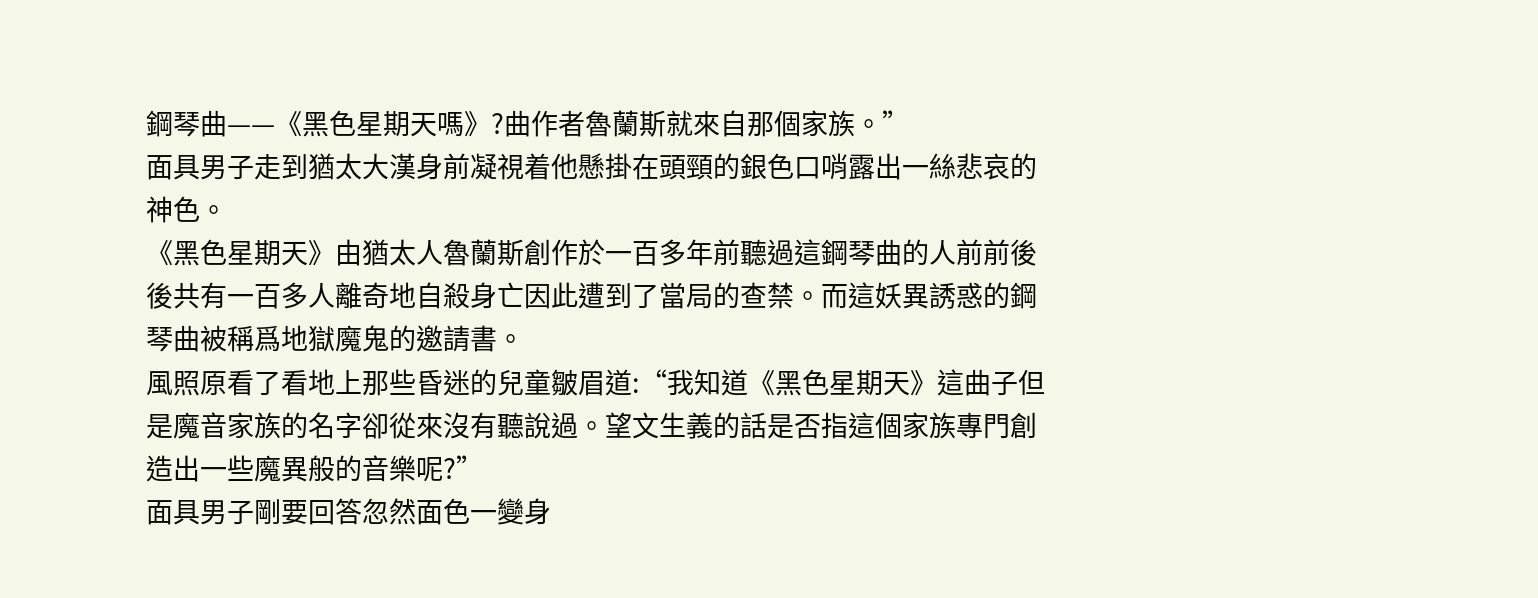鋼琴曲——《黑色星期天嗎》?曲作者魯蘭斯就來自那個家族。”
面具男子走到猶太大漢身前凝視着他懸掛在頭頸的銀色口哨露出一絲悲哀的神色。
《黑色星期天》由猶太人魯蘭斯創作於一百多年前聽過這鋼琴曲的人前前後後共有一百多人離奇地自殺身亡因此遭到了當局的查禁。而這妖異誘惑的鋼琴曲被稱爲地獄魔鬼的邀請書。
風照原看了看地上那些昏迷的兒童皺眉道:“我知道《黑色星期天》這曲子但是魔音家族的名字卻從來沒有聽說過。望文生義的話是否指這個家族專門創造出一些魔異般的音樂呢?”
面具男子剛要回答忽然面色一變身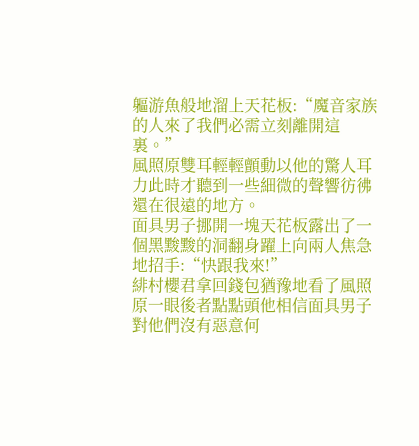軀游魚般地溜上天花板:“魔音家族的人來了我們必需立刻離開這裏。”
風照原雙耳輕輕顫動以他的驚人耳力此時才聽到一些細微的聲響彷彿還在很遠的地方。
面具男子挪開一塊天花板露出了一個黑黢黢的洞翻身躍上向兩人焦急地招手:“快跟我來!”
緋村櫻君拿回錢包猶豫地看了風照原一眼後者點點頭他相信面具男子對他們沒有惡意何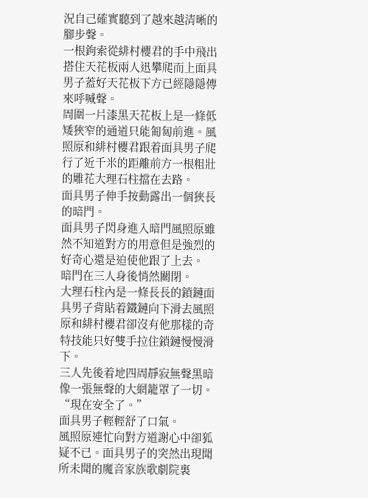況自己確實聽到了越來越清晰的腳步聲。
一根鉤索從緋村櫻君的手中飛出搭住天花板兩人迅攀爬而上面具男子蓋好天花板下方已經隱隱傳來呼喊聲。
周圍一片漆黑天花板上是一條低矮狹窄的通道只能匍匐前進。風照原和緋村櫻君跟着面具男子爬行了近千米的距離前方一根粗壯的雕花大理石柱擋在去路。
面具男子伸手按動露出一個狹長的暗門。
面具男子閃身進入暗門風照原雖然不知道對方的用意但是強烈的好奇心還是迫使他跟了上去。
暗門在三人身後悄然關閉。
大理石柱內是一條長長的鎖鏈面具男子背貼着鐵鏈向下滑去風照原和緋村櫻君卻沒有他那樣的奇特技能只好雙手拉住鎖鏈慢慢滑下。
三人先後着地四周靜寂無聲黑暗像一張無聲的大網籠罩了一切。
“現在安全了。”
面具男子輕輕舒了口氣。
風照原連忙向對方道謝心中卻狐疑不已。面具男子的突然出現聞所未聞的魔音家族歌劇院裏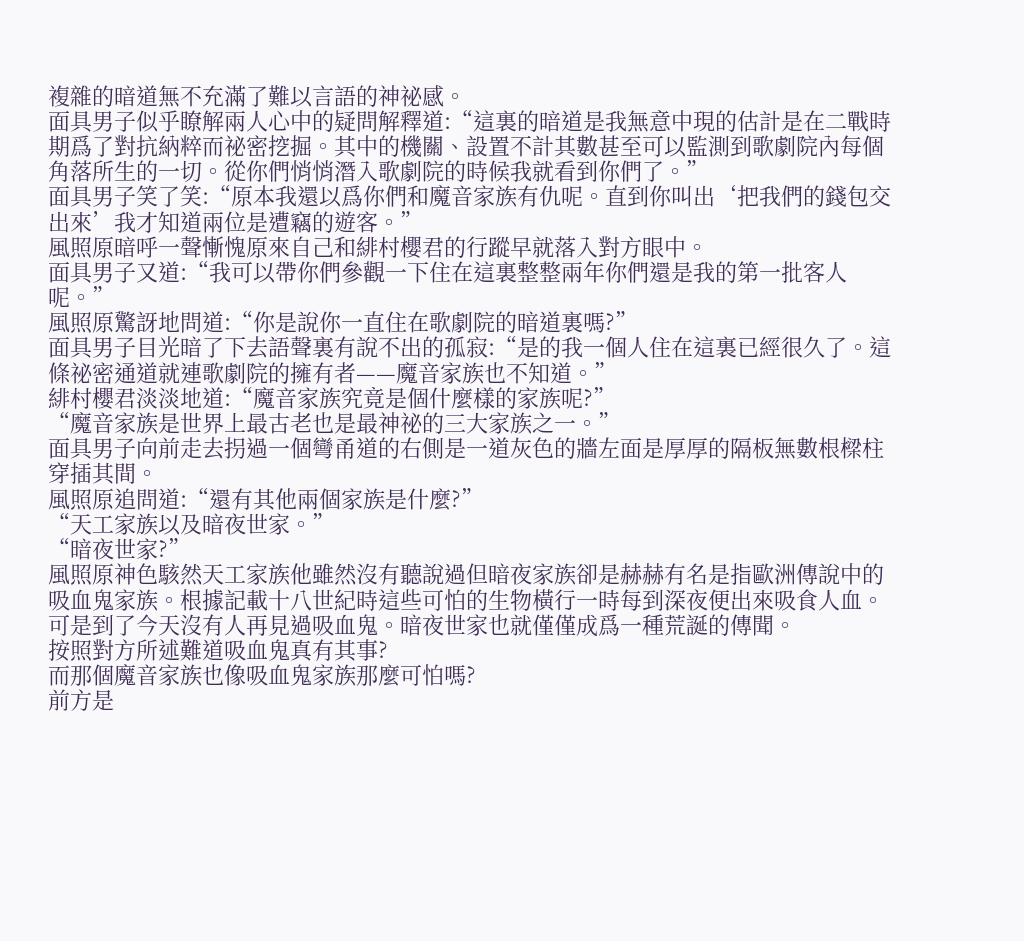複雜的暗道無不充滿了難以言語的神祕感。
面具男子似乎瞭解兩人心中的疑問解釋道:“這裏的暗道是我無意中現的估計是在二戰時期爲了對抗納粹而祕密挖掘。其中的機關、設置不計其數甚至可以監測到歌劇院內每個角落所生的一切。從你們悄悄潛入歌劇院的時候我就看到你們了。”
面具男子笑了笑:“原本我還以爲你們和魔音家族有仇呢。直到你叫出‘把我們的錢包交出來’我才知道兩位是遭竊的遊客。”
風照原暗呼一聲慚愧原來自己和緋村櫻君的行蹤早就落入對方眼中。
面具男子又道:“我可以帶你們參觀一下住在這裏整整兩年你們還是我的第一批客人呢。”
風照原驚訝地問道:“你是說你一直住在歌劇院的暗道裏嗎?”
面具男子目光暗了下去語聲裏有說不出的孤寂:“是的我一個人住在這裏已經很久了。這條祕密通道就連歌劇院的擁有者——魔音家族也不知道。”
緋村櫻君淡淡地道:“魔音家族究竟是個什麼樣的家族呢?”
“魔音家族是世界上最古老也是最神祕的三大家族之一。”
面具男子向前走去拐過一個彎甬道的右側是一道灰色的牆左面是厚厚的隔板無數根樑柱穿插其間。
風照原追問道:“還有其他兩個家族是什麼?”
“天工家族以及暗夜世家。”
“暗夜世家?”
風照原神色駭然天工家族他雖然沒有聽說過但暗夜家族卻是赫赫有名是指歐洲傳說中的吸血鬼家族。根據記載十八世紀時這些可怕的生物橫行一時每到深夜便出來吸食人血。可是到了今天沒有人再見過吸血鬼。暗夜世家也就僅僅成爲一種荒誕的傳聞。
按照對方所述難道吸血鬼真有其事?
而那個魔音家族也像吸血鬼家族那麼可怕嗎?
前方是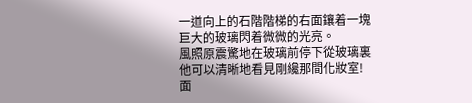一道向上的石階階梯的右面鑲着一塊巨大的玻璃閃着微微的光亮。
風照原震驚地在玻璃前停下從玻璃裏他可以清晰地看見剛纔那間化妝室!
面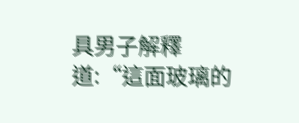具男子解釋道:“這面玻璃的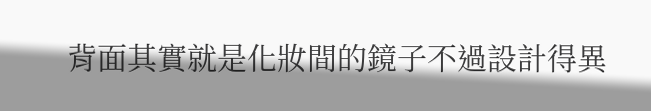背面其實就是化妝間的鏡子不過設計得異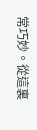常巧妙。從這裏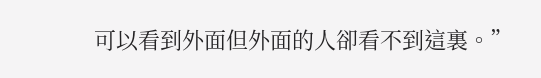可以看到外面但外面的人卻看不到這裏。”